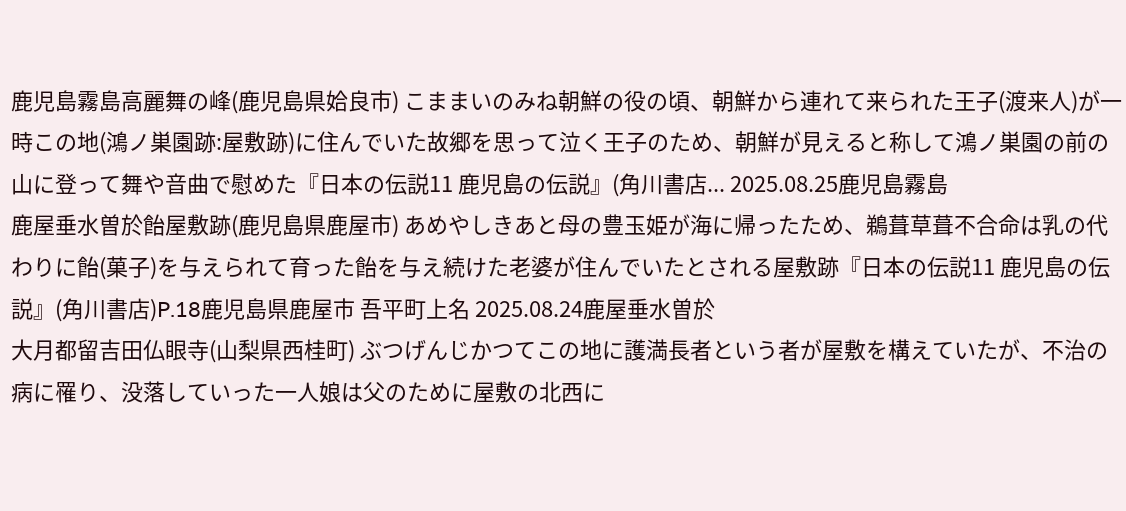鹿児島霧島高麗舞の峰(鹿児島県姶良市) こままいのみね朝鮮の役の頃、朝鮮から連れて来られた王子(渡来人)が一時この地(鴻ノ巣園跡:屋敷跡)に住んでいた故郷を思って泣く王子のため、朝鮮が見えると称して鴻ノ巣園の前の山に登って舞や音曲で慰めた『日本の伝説11 鹿児島の伝説』(角川書店... 2025.08.25鹿児島霧島
鹿屋垂水曽於飴屋敷跡(鹿児島県鹿屋市) あめやしきあと母の豊玉姫が海に帰ったため、鵜葺草葺不合命は乳の代わりに飴(菓子)を与えられて育った飴を与え続けた老婆が住んでいたとされる屋敷跡『日本の伝説11 鹿児島の伝説』(角川書店)P.18鹿児島県鹿屋市 吾平町上名 2025.08.24鹿屋垂水曽於
大月都留吉田仏眼寺(山梨県西桂町) ぶつげんじかつてこの地に護満長者という者が屋敷を構えていたが、不治の病に罹り、没落していった一人娘は父のために屋敷の北西に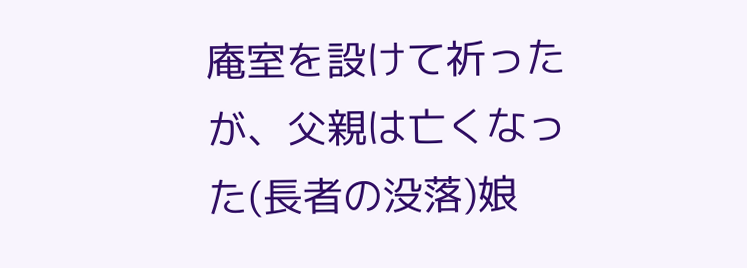庵室を設けて祈ったが、父親は亡くなった(長者の没落)娘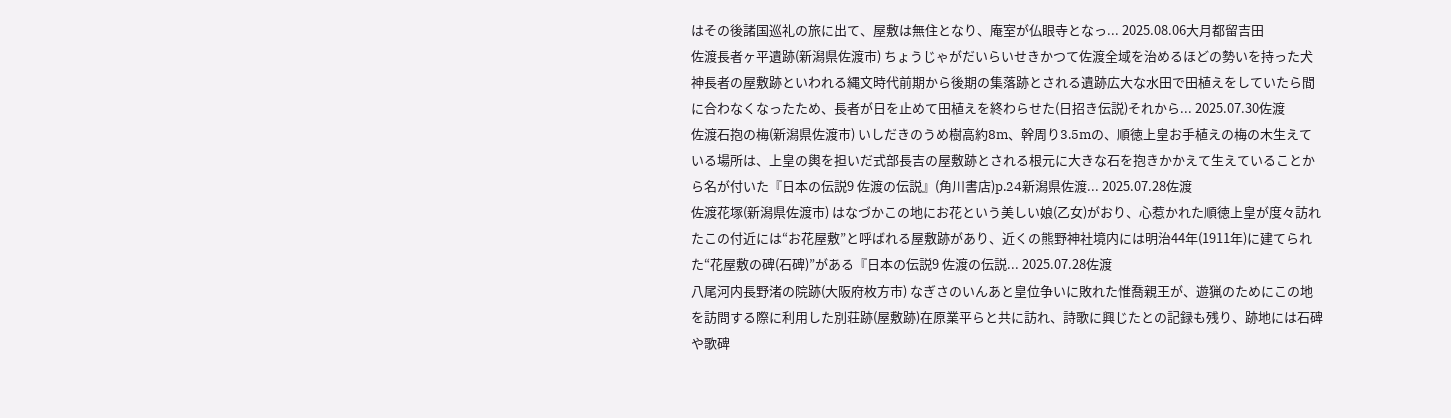はその後諸国巡礼の旅に出て、屋敷は無住となり、庵室が仏眼寺となっ... 2025.08.06大月都留吉田
佐渡長者ヶ平遺跡(新潟県佐渡市) ちょうじゃがだいらいせきかつて佐渡全域を治めるほどの勢いを持った犬神長者の屋敷跡といわれる縄文時代前期から後期の集落跡とされる遺跡広大な水田で田植えをしていたら間に合わなくなったため、長者が日を止めて田植えを終わらせた(日招き伝説)それから... 2025.07.30佐渡
佐渡石抱の梅(新潟県佐渡市) いしだきのうめ樹高約8m、幹周り3.5mの、順徳上皇お手植えの梅の木生えている場所は、上皇の輿を担いだ式部長吉の屋敷跡とされる根元に大きな石を抱きかかえて生えていることから名が付いた『日本の伝説9 佐渡の伝説』(角川書店)p.24新潟県佐渡... 2025.07.28佐渡
佐渡花塚(新潟県佐渡市) はなづかこの地にお花という美しい娘(乙女)がおり、心惹かれた順徳上皇が度々訪れたこの付近には“お花屋敷”と呼ばれる屋敷跡があり、近くの熊野神社境内には明治44年(1911年)に建てられた“花屋敷の碑(石碑)”がある『日本の伝説9 佐渡の伝説... 2025.07.28佐渡
八尾河内長野渚の院跡(大阪府枚方市) なぎさのいんあと皇位争いに敗れた惟喬親王が、遊猟のためにこの地を訪問する際に利用した別荘跡(屋敷跡)在原業平らと共に訪れ、詩歌に興じたとの記録も残り、跡地には石碑や歌碑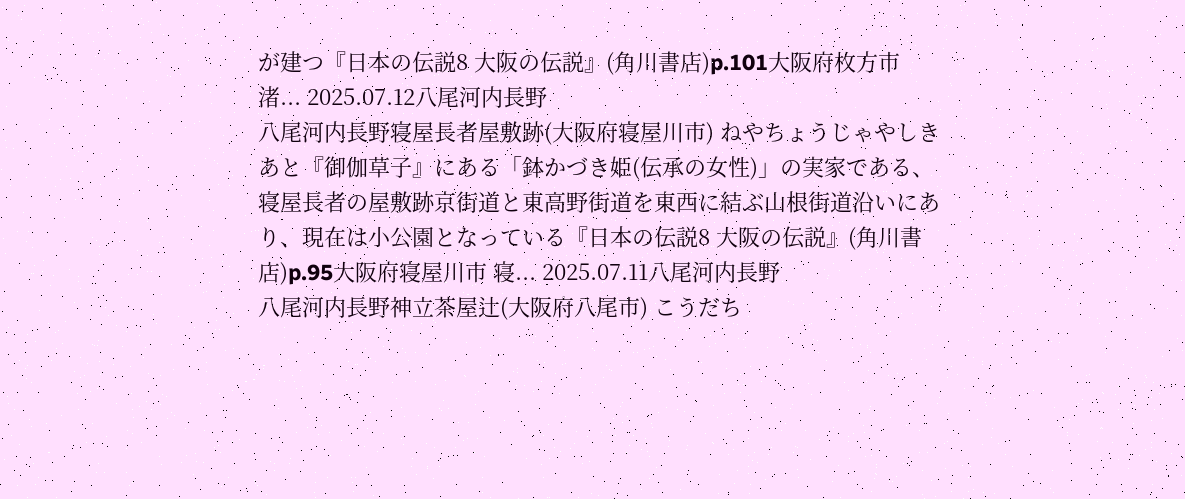が建つ『日本の伝説8 大阪の伝説』(角川書店)p.101大阪府枚方市 渚... 2025.07.12八尾河内長野
八尾河内長野寝屋長者屋敷跡(大阪府寝屋川市) ねやちょうじゃやしきあと『御伽草子』にある「鉢かづき姫(伝承の女性)」の実家である、寝屋長者の屋敷跡京街道と東高野街道を東西に結ぶ山根街道沿いにあり、現在は小公園となっている『日本の伝説8 大阪の伝説』(角川書店)p.95大阪府寝屋川市 寝... 2025.07.11八尾河内長野
八尾河内長野神立茶屋辻(大阪府八尾市) こうだち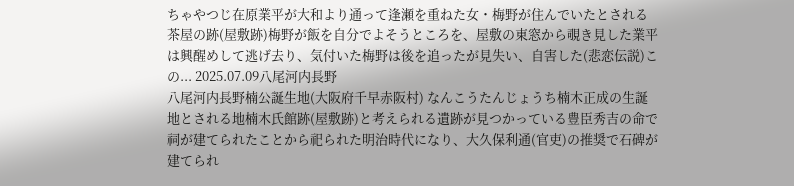ちゃやつじ在原業平が大和より通って逢瀬を重ねた女・梅野が住んでいたとされる茶屋の跡(屋敷跡)梅野が飯を自分でよそうところを、屋敷の東窓から覗き見した業平は興醒めして逃げ去り、気付いた梅野は後を追ったが見失い、自害した(悲恋伝説)この... 2025.07.09八尾河内長野
八尾河内長野楠公誕生地(大阪府千早赤阪村) なんこうたんじょうち楠木正成の生誕地とされる地楠木氏館跡(屋敷跡)と考えられる遺跡が見つかっている豊臣秀吉の命で祠が建てられたことから祀られた明治時代になり、大久保利通(官吏)の推奨で石碑が建てられ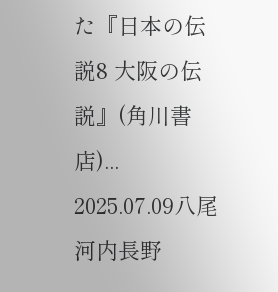た『日本の伝説8 大阪の伝説』(角川書店)... 2025.07.09八尾河内長野